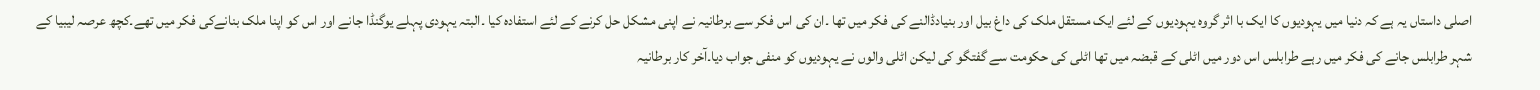اصلی داستاں یہ ہے کہ دنیا میں یہودیوں کا ایک با اثر گروہ یہودیوں کے لئے ایک مستقل ملک کی داغ بیل اور بنیادڈالنے کی فکر میں تھا ۔ان کی اس فکر سے برطانیہ نے اپنی مشکل حل کرنے کے لئے استفادہ کیا ۔البتہ یہودی پہلے یوگنڈا جانے اور اس کو اپنا ملک بنانےکی فکر میں تھے۔کچھ عرصہ لیبیا کے شہر طرابلس جانے کی فکر میں رہے طرابلس اس دور میں اٹلی کے قبضہ میں تھا اٹلی کی حکومت سے گفتگو کی لیکن اٹلی والوں نے یہودیوں کو منفی جواب دیا۔آخر کار برطانیہ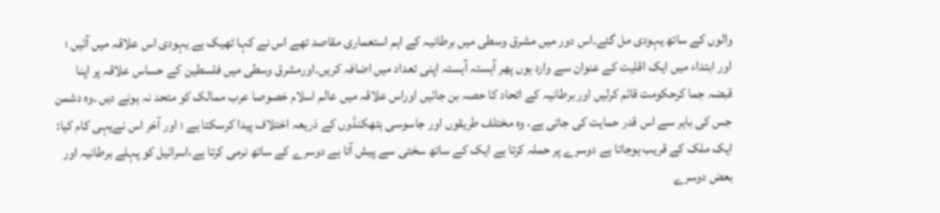والوں کے ساتھ یہودی مل گئے۔اس دور میں مشرق وسطی میں برطانیہ کے اہم استعماری مقاصد تھے اس نے کہا ٹھیک ہے یہودی اس علاقہ میں آئیں ؛ اور ابتداء میں ایک اقلیت کے عنوان سے وارد ہوں پھر آہستہ آہستہ اپنی تعداد میں اضافہ کریں۔اورمشرق وسطی میں فلسطین کے حساس علاقہ پر اپنا قبضہ جما کرحکومت قائم کرلیں اور برطانیہ کے اتحاد کا حصہ بن جائیں اوراس علاقہ میں عالم اسلام خصوصا عرب ممالک کو متحد نہ ہونے دیں ۔وہ دشمن جس کی باہر سے اس قدر حمایت کی جاتی ہے، وہ مختلف طریقوں اور جاسوسی ہتھکنڈوں کے ذریعہ اختلاف پیدا کرسکتا ہے ؛ اور آخر اس نےیہی کام کیا: ایک ملک کے قریب ہوجاتا ہے دوسرے پر حملہ کرتا ہے ایک کے ساتھ سختی سے پیش آتا ہے دوسرے کے ساتھ نرمی کرتا ہے،اسرائیل کو پہلے برطانیہ اور بعض دوسرے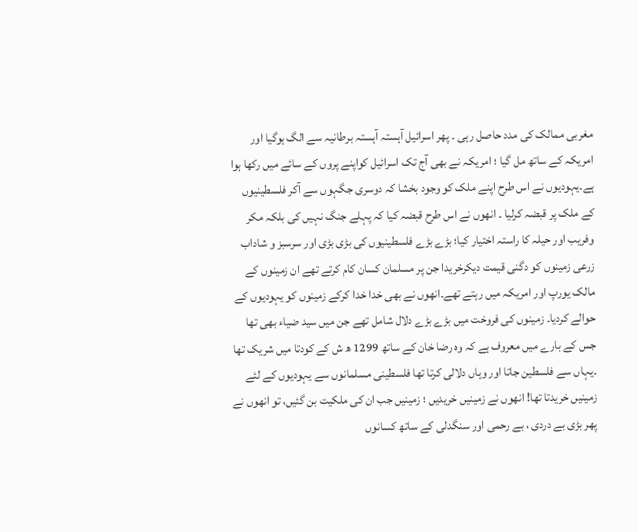مغربی ممالک کی مدد حاصل رہی ۔ پھر اسرائیل آہستہ آہستہ برطانیہ سے الگ ہوگیا اور امریکہ کے ساتھ مل گیا ؛ امریکہ نے بھی آج تک اسرائیل کواپنے پروں کے سائے میں رکھا ہوا ہے۔یہودیوں نے اس طرح اپنے ملک کو وجود بخشا کہ دوسری جگہوں سے آکر فلسطینیوں کے ملک پر قبضہ کرلیا ۔ انھوں نے اس طرح قبضہ کیا کہ پہلے جنگ نہیں کی بلکہ مکر وفریب اور حیلہ کا راستہ اختیار کیا؛ بڑے بڑے فلسطینیوں کی بڑی بڑی اور سرسبز و شاداب زرعی زمینوں کو دگنی قیمت دیکرخریدا جن پر مسلمان کسان کام کرتے تھے ان زمینوں کے مالک یورپ اور امریکہ میں رہتے تھے۔انھوں نے بھی خدا خدا کرکے زمینوں کو یہودیوں کے حوالے کردیا۔ زمینوں کی فروخت میں بڑے بڑے دلال شامل تھے جن میں سید ضیاء بھی تھا جس کے بارے میں معروف ہے کہ وہ رضا خان کے ساتھ 1299 ھ ش کے کودتا میں شریک تھا ۔یہاں سے فلسطین جاتا اور وہاں دلالی کرتا تھا فلسطینی مسلمانوں سے یہودیوں کے لئے زمینیں خریدتا تھا! انھوں نے زمینیں خریدیں ؛ زمینیں جب ان کی ملکیت بن گئیں، تو انھوں نے پھر بڑی بے دردی ، بے رحمی اور سنگدلی کے ساتھ کسانوں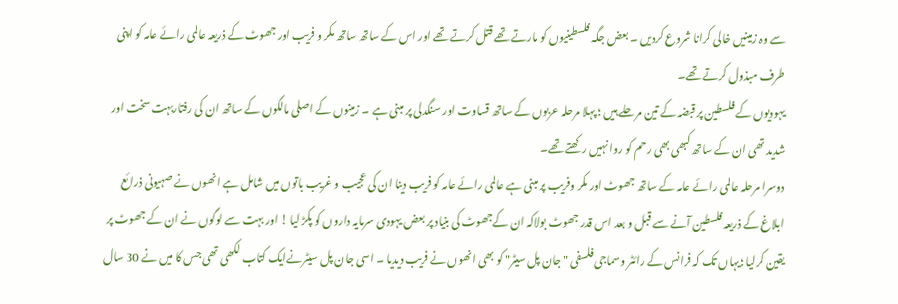سے وہ زمینیں خالی کرانا شروع کردیں ۔ بعض جگہ فلسطینیوں کو مارتے تھے قتل کرتے تھے اور اس کے ساتھ ساتھ مکر و فریب اور جھوٹ کے ذریعہ عالمی رائے عامہ کو اپنی طرف مبذول کرتے تھے۔
یہودیوں کے فلسطین پر قبضہ کے تین مرحلے ہیں ؛ پہلا مرحلہ عربوں کے ساتھ قساوت اور سنگدلی پر مبنی ہے ۔ زمینوں کے اصلی مالکوں کے ساتھ ان کی رفتاربہت سخت اور شدید تھی ان کے ساتھ کبھی بھی رحم کو روا نہیں رکھتے تھے۔
دوسرا مرحلہ عالمی رائے عامہ کے ساتھ جھوٹ اور مکر وفریب پر مبنی ہے عالمی رائے عامہ کو فریب دینا ان کی عجیب و غریب باتوں میں شامل ہے انھوں نے صہیونی ذرائع ابلاغ کے ذریعہ فلسطین آنے سے قبل و بعد اس قدر جھوٹ بولاکہ ان کےجھوٹ کی بنیاد پر بعض یہودی سرمایہ داروں کو پکڑ لیا ! اور بہت سے لوگوں نے ان کے جھوٹ پر یقین کرلیا ؛یہاں تک کہ فرانس کے رائٹر وسماجی فلسفی "جان پل سیٹر" کو بھی انھوں نے فریب دیدیا ۔ اسی جان پل سیٹرنےایک کتاب لکھی تھی جس کا میں نے 30 سال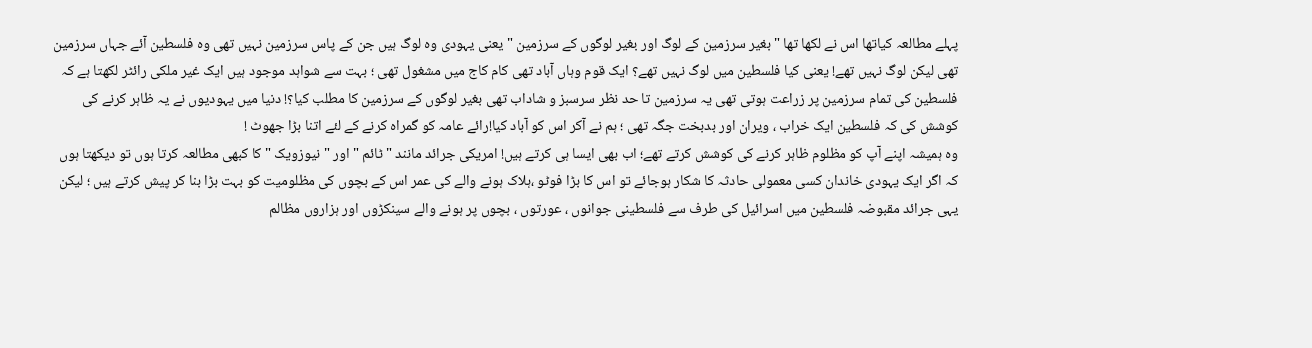پہلے مطالعہ کیاتھا اس نے لکھا تھا " بغیر سرزمین کے لوگ اور بغیر لوگوں کے سرزمین " یعنی یہودی وہ لوگ ہیں جن کے پاس سرزمین نہیں تھی وہ فلسطین آئے جہاں سرزمین تھی لیکن لوگ نہیں تھے! یعنی کیا فلسطین میں لوگ نہیں تھے؟ ایک قوم وہاں آباد تھی کام کاج میں مشغول تھی ؛ بہت سے شواہد موجود ہیں ایک غیر ملکی رائٹر لکھتا ہے کہ فلسطین کی تمام سرزمین پر زراعت ہوتی تھی یہ سرزمین تا حد نظر سرسبز و شاداب تھی بغیر لوگوں کے سرزمین کا مطلب کیا؟! دنیا میں یہودیوں نے یہ ظاہر کرنے کی کوشش کی کہ فلسطین ایک خراب ، ویران اور بدبخت جگہ تھی ؛ ہم نے آکر اس کو آباد کیا!رائے عامہ کو گمراہ کرنے کے لئے اتنا بڑا جھوٹ !
وہ ہمیشہ اپنے آپ کو مظلوم ظاہر کرنے کی کوشش کرتے تھے؛ اب بھی ایسا ہی کرتے ہیں! امریکی جرائد مانند "ٹائم " اور " نیوزویک " کا کبھی مطالعہ کرتا ہوں تو دیکھتا ہوں کہ اگر ایک یہودی خاندان کسی معمولی حادثہ کا شکار ہوجائے تو اس کا بڑا فوٹو ،ہلاک ہونے والے کی عمر اس کے بچوں کی مظلومیت کو بہت بڑا بنا کر پیش کرتے ہیں ؛ لیکن یہی جرائد مقبوضہ فلسطین میں اسرائيل کی طرف سے فلسطینی جوانوں ، عورتوں ، بچوں پر ہونے والے سینکڑوں اور ہزاروں مظالم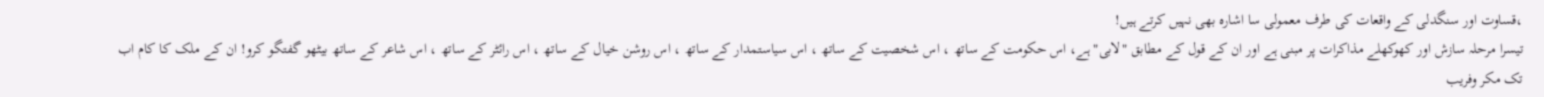،قساوت اور سنگدلی کے واقعات کی طرف معمولی سا اشارہ بھی نہیں کرتے ہیں!
تیسرا مرحلہ سازش اور کھوکھلے مذاکرات پر مبنی ہے اور ان کے قول کے مطابق "لابی" ہے، اس حکومت کے ساتھ ، اس شخصیت کے ساتھ ، اس سیاستمدار کے ساتھ ، اس روشن خیال کے ساتھ ، اس رائٹر کے ساتھ ، اس شاعر کے ساتھ بیٹھو گفتگو کرو! ان کے ملک کا کام اب تک مکر وفریب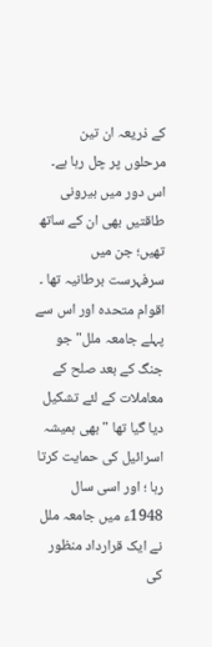کے ذریعہ ان تین مرحلوں پر چل رہا ہے۔
اس دور میں بیرونی طاقتیں بھی ان کے ساتھ تھیں؛ جن میں سرفہرست برطانیہ تھا ۔ اقوام متحدہ اور اس سے پہلے جامعہ ملل" جو جنگ کے بعد صلح کے معاملات کے لئے تشکیل دیا گیا تھا " بھی ہمیشہ اسرائیل کی حمایت کرتا رہا ؛ اور اسی سال 1948ء میں جامعہ ملل نے ایک قرارداد منظور کی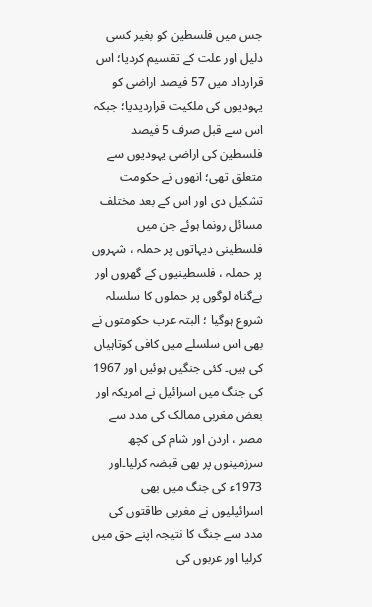جس میں فلسطین کو بغیر کسی دلیل اور علت کے تقسیم کردیا؛ اس قرارداد میں 57 فیصد اراضی کو یہودیوں کی ملکیت قراردیدیا؛ جبکہ اس سے قبل صرف 5 فیصد فلسطین کی اراضی یہودیوں سے متعلق تھی؛ انھوں نے حکومت تشکیل دی اور اس کے بعد مختلف مسائل رونما ہوئے جن میں فلسطینی دیہاتوں پر حملہ ، شہروں پر حملہ ، فلسطینیوں کے گھروں اور بےگناہ لوگوں پر حملوں کا سلسلہ شروع ہوگیا ؛ البتہ عرب حکومتوں نے بھی اس سلسلے میں کافی کوتاہیاں کی ہیں۔ کئی جنگیں ہوئیں اور 1967 کی جنگ میں اسرائیل نے امریکہ اور بعض مغربی ممالک کی مدد سے مصر ، اردن اور شام کی کچھ سرزمینوں پر بھی قبضہ کرلیا۔اور 1973ء کی جنگ میں بھی اسرائیلیوں نے مغربی طاقتوں کی مدد سے جنگ کا نتیجہ اپنے حق میں کرلیا اور عربوں کی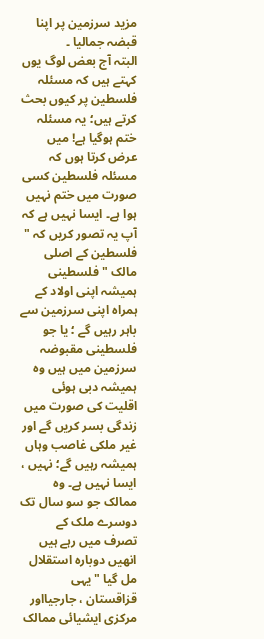مزيد سرزمین پر اپنا قبضہ جمالیا ۔
البتہ آج بعض لوگ یوں کہتے ہیں کہ مسئلہ فلسطین پر کیوں بحث کرتے ہیں؛ یہ مسئلہ ختم ہوگیا ہے! میں عرض کرتا ہوں کہ مسئلہ فلسطین کسی صورت میں ختم نہیں ہوا ہے۔ ایسا نہیں ہے کہ آپ یہ تصور کریں کہ " فلسطین کے اصلی مالک " فلسطینی ہمیشہ اپنی اولاد کے ہمراہ اپنی سرزمین سے باہر رہیں گے ؛ یا جو فلسطینی مقبوضہ سرزمین میں ہیں وہ ہمیشہ دبی ہوئی اقلیت کی صورت میں زندگی بسر کریں گے اور غیر ملکی غاصب وہاں ہمیشہ رہیں گے؛ نہیں ، ایسا نہیں ہے۔ وہ ممالک جو سو سال تک دوسرے ملک کے تصرف میں رہے ہیں انھیں دوبارہ استقلال مل گیا " یہی قزاقستان ، جارجیااور مرکزی ایشیائی ممالک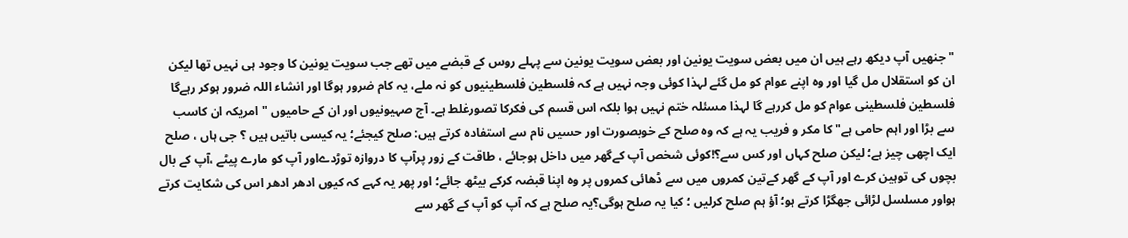" جنھیں آپ دیکھ رہے ہیں ان میں بعض سویت یونین اور بعض سویت یونین سے پہلے روس کے قبضے میں تھے جب سویت یونین کا وجود ہی نہیں تھا لیکن ان کو استقلال مل گیا اور وہ اپنے عوام کو مل گئے لہذا کوئی وجہ نہیں ہے کہ فلسطین فلسطینیوں کو نہ ملے، یہ کام ضرور ہوگا اور انشاء اللہ ضرور ہوکر رہےگا فلسطین فلسطینی عوام کو مل کررہے گا لہذا مسئلہ ختم نہیں ہوا بلکہ اس قسم کی فکرکا تصورغلط ہے۔ آج صہیونیوں اور ان کے حامیوں " امریکہ ان کاسب سے بڑا اور اہم حامی ہے" کا مکر و فریب یہ ہے کہ وہ صلح کے خوبصورت اور حسیں نام سے استفادہ کرتے ہیں: صلح کیجئے؛ یہ کیسی باتیں ہیں ؟ جی ہاں ، صلح ایک اچھی چیز ہے؛ لیکن صلح کہاں اور کس سے؟!کوئی شخص آپ کےگھر میں داخل ہوجائے ، طاقت کے زور پرآپ کا دروازہ توڑدےاور آپ کو مارے پیٹے ،آپ کے بال بچوں کی توہین کرے اور آپ کے گھر کےتین کمروں میں سے ڈھائی کمروں پر وہ اپنا قبضہ کرکے بیٹھ جائے؛ اور پھر یہ کہے کہ کیوں ادھر ادھر اس کی شکایت کرتے ہواور مسلسل لڑائی جھگڑا کرتے ہو؛ آؤ ہم صلح کرلیں ؛ کیا یہ صلح ہوگی؟یہ صلح ہے کہ آپ کو آپ کے گھر سے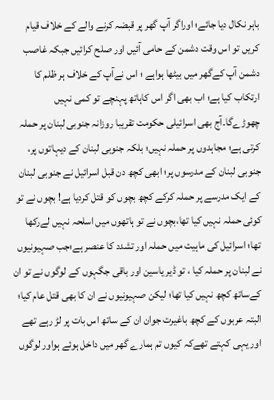باہر نکال دیا جائے؛ اوراگر آپ گھر پر قبضہ کرنے والے کے خلاف قیام کریں تو اس وقت دشمن کے حامی آئیں اور صلح کرائیں جبکہ غاصب دشمن آپ کےگھر میں بیٹھا ہواہے ؛ اس نےآپ کے خلاف ہر ظلم کا ارتکاب کیا ہے؛ اب بھی اگر اس کاہاتھ پہنچے تو کمی نہیں چھوڑےگا۔آج بھی اسرائیلی حکومت تقریبا روزانہ جنوبی لبنان پر حملہ کرتی ہے؛ مجاہدوں پر حملہ نہیں؛ بلکہ جنوبی لبنان کے دیہاتوں پر، جنوبی لبنان کے مدرسوں پر؛ ابھی کچھ دن قبل اسرائیل نے جنوبی لبنان کے ایک مدرسے پر حملہ کرکے کچھ بچوں کو قتل کردیا ہے! بچوں نے تو کوئی حملہ نہیں کیا تھا،بچوں نے تو ہاتھوں میں اسلحہ نہیں لےرکھا تھا؛ اسرائیل کی ماہیت میں حملہ اور تشدد کا عنصر ہے؛جب صہیونیوں نے لبنان پر حملہ کیا ، تو ڈیر یاسین اور باقی جگہوں کے لوگوں نے تو ان کےساتھ کچھ نہیں کیا تھا؛ لیکن صہیونیوں نے ان کا بھی قتل عام کیا؛ البتہ عربوں کے کچھ باغیرت جوان ان کے ساتھ اس بات پر لڑ رہے تھے اور یہی کہتے تھےکہ کیوں تم ہمارے گھر میں داخل ہوئے ہواور لوگوں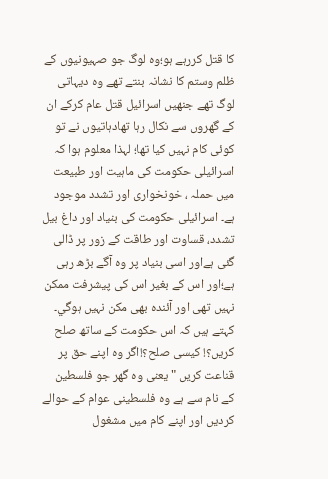کا قتل کررہے ہو؛وہ لوگ جو صہیونیوں کے ظلم وستم کا نشانہ بنتے تھے وہ دیہاتی لوگ تھے جنھیں اسرائیل قتل عام کرکے ان کے گھروں سے نکال رہا تھادہاتیوں نے تو کوئی کام نہیں کیا تھا؛ لہذا معلوم ہوا کہ اسرائیلی حکومت کی ماہیت اور طبیعت میں حملہ ، خونخواری اور تشدد موجود ہے۔ اسرائیلی حکومت کی بنیاد اور داغ بیل تشدد، قساوت اور طاقت کے زور پر ڈالی گئی ہےاور اسی بنیاد پر وہ آگے بڑھ رہی ہے؛اور اس کے بغیر اس کی پیشرفت ممکن نہیں تھی اور آئندہ بھی مکن نہیں ہوگي۔ کہتے ہیں کہ اس حکومت کے ساتھ صلح کریں؟! کیسی صلح؟!اگر وہ اپنے حق پر قناعت کریں " یعنی وہ گھر جو فلسطین کے نام سے ہے وہ فلسطینی عوام کے حوالے کردیں اور اپنے کام میں مشغول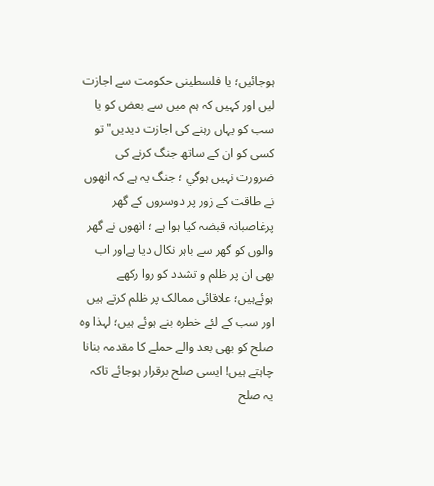ہوجائیں؛ یا فلسطینی حکومت سے اجازت لیں اور کہیں کہ ہم میں سے بعض کو یا سب کو یہاں رہنے کی اجازت دیدیں" تو کسی کو ان کے ساتھ جنگ کرنے کی ضرورت نہیں ہوگي ؛ جنگ یہ ہے کہ انھوں نے طاقت کے زور پر دوسروں کے گھر پرغاصبانہ قبضہ کیا ہوا ہے ؛ انھوں نے گھر والوں کو گھر سے باہر نکال دیا ہےاور اب بھی ان پر ظلم و تشدد کو روا رکھے ہوئےہیں؛ علاقائی ممالک پر ظلم کرتے ہیں اور سب کے لئے خطرہ بنے ہوئے ہیں؛ لہذا وہ صلح کو بھی بعد والے حملے کا مقدمہ بنانا چاہتے ہیں! ایسی صلح برقرار ہوجائے تاکہ یہ صلح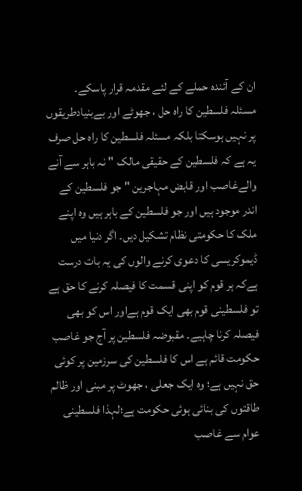ان کے آئندہ حملے کے لئے مقدمہ قرار پاسکے۔
مسئلہ فلسطین کا راہ حل ، جھوٹے اور بےبنیادطریقوں پر نہیں ہوسکتا بلکہ مسئلہ فلسطین کا راہ حل صرف یہ ہے کہ فلسطین کے حقیقی مالک " نہ باہر سے آنے والےغاصب اور قابض مہاجرین " جو فلسطین کے اندر موجود ہیں اور جو فلسطین کے باہر ہیں وہ اپنے ملک کا حکومتی نظام تشکیل دیں۔ اگر دنیا میں ڈیموکریسی کا دعوی کرنے والوں کی یہ بات درست ہےکہ ہر قوم کو اپنی قسمت کا فیصلہ کرنے کا حق ہے تو فلسطینی قوم بھی ایک قوم ہےاور اس کو بھی فیصلہ کرنا چاہیے۔ مقبوضہ فلسطین پر آج جو غاصب حکومت قائم ہے اس کا فلسطین کی سرزمین پر کوئی حق نہیں ہے؛ وہ ایک جعلی ، جھوٹ پر مبنی اور ظالم طاقتوں کی بنائی ہوئی حکومت ہے؛لہذا فلسطینی عوام سے غاصب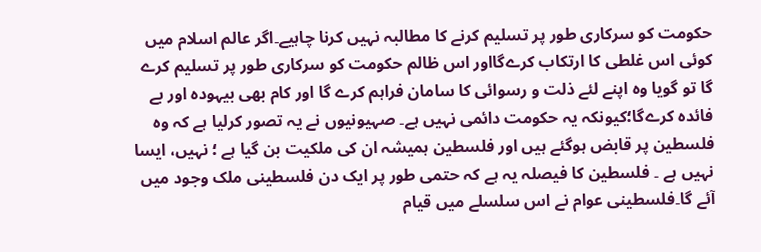حکومت کو سرکاری طور پر تسلیم کرنے کا مطالبہ نہیں کرنا چاہیے۔اگر عالم اسلام میں کوئی اس غلطی کا ارتکاب کرےگااور اس ظالم حکومت کو سرکاری طور پر تسلیم کرے گا تو گویا وہ اپنے لئے ذلت و رسوائی کا سامان فراہم کرے گا اور کام بھی بیہودہ اور بے فائدہ کرےگا؛کیونکہ یہ حکومت دائمی نہیں ہے۔ صہیونیوں نے یہ تصور کرلیا ہے کہ وہ فلسطین پر قابض ہوگئے ہیں اور فلسطین ہمیشہ ان کی ملکیت بن گیا ہے ؛ نہیں، ایسا نہیں ہے ۔ فلسطین کا فیصلہ یہ ہے کہ حتمی طور پر ایک دن فلسطینی ملک وجود میں آئے گا۔فلسطینی عوام نے اس سلسلے میں قیام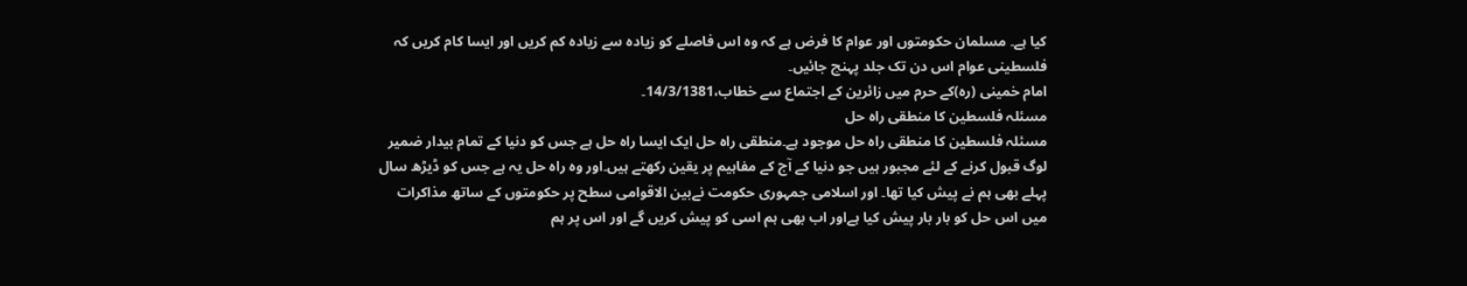کیا ہے۔ مسلمان حکومتوں اور عوام کا فرض ہے کہ وہ اس فاصلے کو زیادہ سے زیادہ کم کریں اور ایسا کام کریں کہ فلسطینی عوام اس دن تک جلد پہنچ جائیں۔
امام خمینی (رہ)کے حرم میں زائرین کے اجتماع سے خطاب،14/3/1381۔
مسئلہ فلسطین کا منطقی راہ حل
مسئلہ فلسطین کا منطقی راہ حل موجود ہے۔منطقی راہ حل ایک ایسا راہ حل ہے جس کو دنیا کے تمام بیدار ضمیر لوگ قبول کرنے کے لئے مجبور ہیں جو دنیا کے آج کے مفاہیم پر یقین رکھتے ہیں۔اور وہ راہ حل یہ ہے جس کو ڈیڑھ سال پہلے بھی ہم نے پیش کیا تھا۔ اور اسلامی جمہوری حکومت نےبین الاقوامی سطح پر حکومتوں کے ساتھ مذاکرات میں اس حل کو بار بار پیش کیا ہےاور اب بھی ہم اسی کو پیش کریں گے اور اس پر ہم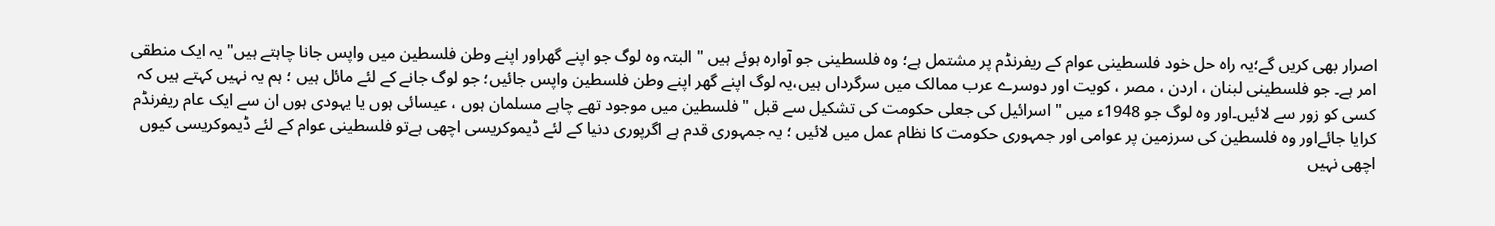اصرار بھی کریں گے؛یہ راہ حل خود فلسطینی عوام کے ریفرنڈم پر مشتمل ہے؛ وہ فلسطینی جو آوارہ ہوئے ہیں " البتہ وہ لوگ جو اپنے گھراور اپنے وطن فلسطین میں واپس جانا چاہتے ہیں" یہ ایک منطقی امر ہے۔ جو فلسطینی لبنان ، اردن ، مصر ، کویت اور دوسرے عرب ممالک میں سرگرداں ہیں،یہ لوگ اپنے گھر اپنے وطن فلسطین واپس جائیں؛ جو لوگ جانے کے لئے مائل ہیں ؛ ہم یہ نہیں کہتے ہیں کہ کسی کو زور سے لائیں۔اور وہ لوگ جو 1948ء میں " اسرائیل کی جعلی حکومت کی تشکیل سے قبل " فلسطین میں موجود تھے چاہے مسلمان ہوں ، عیسائی ہوں یا یہودی ہوں ان سے ایک عام ریفرنڈم کرایا جائےاور وہ فلسطین کی سرزمین پر عوامی اور جمہوری حکومت کا نظام عمل میں لائیں ؛ یہ جمہوری قدم ہے اگرپوری دنیا کے لئے ڈیموکریسی اچھی ہےتو فلسطینی عوام کے لئے ڈیموکریسی کیوں اچھی نہیں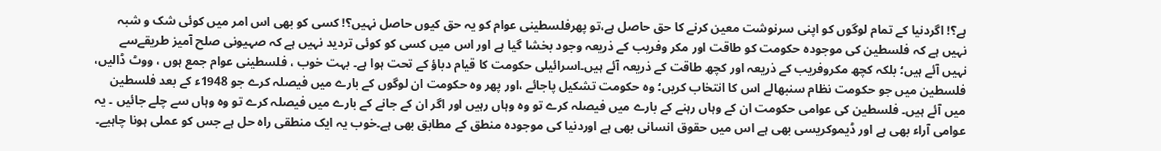ہے؟! اگردنیا کے تمام لوگوں کو اپنی سرنوشت معین کرنے کا حق حاصل ہے،تو پھرفلسطینی عوام کو یہ حق کیوں حاصل نہیں؟! کسی کو بھی اس امر میں کوئی شک و شبہ نہیں ہے کہ فلسطین کی موجودہ حکومت کو طاقت اور مکر وفریب کے ذریعہ وجود بخشا گیا ہے اور اس میں کسی کو کوئی تردید نہیں ہے کہ صہیونی صلح آمیز طریقےسے نہیں آئے ہیں؛ بلکہ کچھ مکروفریب کے ذریعہ اور کچھ طاقت کے ذریعہ آئے ہیں۔اسرائیلی حکومت کا قیام دباؤ کے تحت ہوا ہے۔ بہت خوب ، فلسطینی عوام جمع ہوں ، ووٹ ڈالیں، فلسطین میں جو حکومت نظام سنبھالے اس کا انتخاب کریں؛ وہ حکومت تشکیل پاجائے ،اور پھر وہ حکومت ان لوگوں کے بارے میں فیصلہ کرے جو 1948ء کے بعد فلسطین میں آئے ہیں۔ فلسطین کی عوامی حکومت ان کے وہاں رہنے کے بارے میں فیصلہ کرے تو وہ وہاں رہیں اور اگر ان کے جانے کے بارے میں فیصلہ کرے تو وہ وہاں سے چلے جائیں ۔ یہ عوامی آراء بھی ہے اور ڈیموکریسی بھی ہے اس میں حقوق انسانی بھی ہے اوردنیا کی موجودہ منطق کے مطابق بھی ہے۔خوب یہ ایک منطقی راہ حل ہے جس کو عملی ہونا چاہیے۔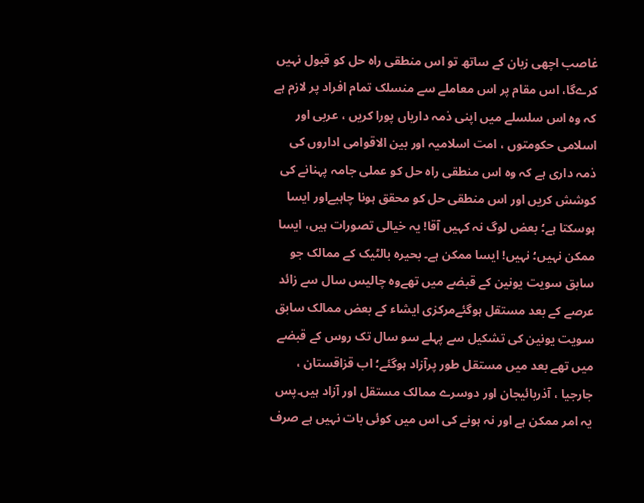غاصب اچھی زبان کے ساتھ تو اس منطقی راہ حل کو قبول نہیں کرےگا، اس مقام پر اس معاملے سے منسلک تمام افراد پر لازم ہے کہ وہ اس سلسلے میں اپنی ذمہ داریاں پورا کریں ، عربی اور اسلامی حکومتوں ، امت اسلامیہ اور بین الاقوامی اداروں کی ذمہ داری ہے کہ وہ اس منطقی راہ حل کو عملی جامہ پہنانے کی کوشش کریں اور اس منطقی حل کو محقق ہونا چاہیےاور ایسا ہوسکتا ہے؛ بعض لوگ نہ کہیں آقا! یہ خیالی تصورات ہیں، ایسا ممکن نہیں؛ نہيں! ایسا ممکن ہے۔ بحیرہ بالٹیک کے ممالک جو سابق سویت یونین کے قبضے میں تھےوہ چالیس سال سے زائد عرصے کے بعد مستقل ہوگئےمرکزی ایشاء کے بعض ممالک سابق سویت یونین کی تشکیل سے پہلے سو سال تک روس کے قبضے میں تھے بعد میں مستقل طور پرآزاد ہوگئے؛ اب قزاقستان ، جارجیا ، آذربائیجان اور دوسرے ممالک مستقل اور آزاد ہیں۔پس یہ امر ممکن ہے اور نہ ہونے کی اس میں کوئی بات نہیں ہے صرف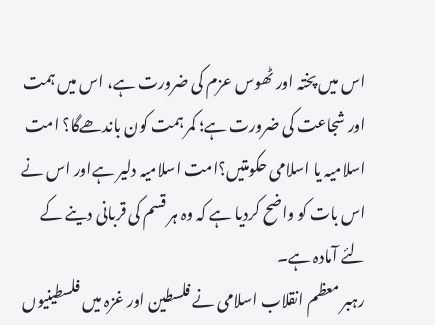اس میں پختہ اور ٹھوس عزم کی ضرورت ہے، اس میں ہمت اور شجاعت کی ضرورت ہے؛ کمر ہمت کون باندھےگا؟ امت اسلامیہ یا اسلامی حکومتیں؟امت اسلامیہ دلیر ہےاور اس نے اس بات کو واضح کردیا ہے کہ وہ ہر قسم کی قربانی دینے کے لئے آمادہ ہے۔
رہبر معظم انقلاب اسلامی نے فلسطین اور غزہ میں فلسطینیوں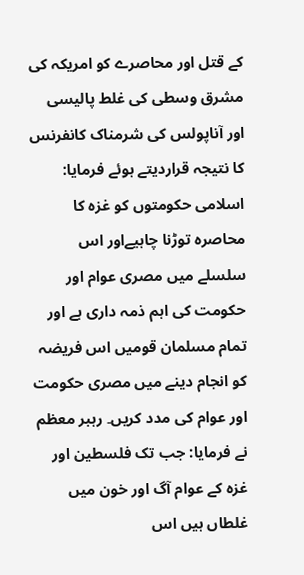کے قتل اور محاصرے کو امریکہ کی مشرق وسطی کی غلط پالیسی اور آناپولس کی شرمناک کانفرنس کا نتیجہ قراردیتے ہوئے فرمایا: اسلامی حکومتوں کو غزہ کا محاصرہ توڑنا چاہیےاور اس سلسلے میں مصری عوام اور حکومت کی اہم ذمہ داری ہے اور تمام مسلمان قومیں اس فریضہ کو انجام دینے میں مصری حکومت اور عوام کی مدد کریں۔ رہبر معظم نے فرمایا: جب تک فلسطین اور غزہ کے عوام آگ اور خون میں غلطاں ہیں اس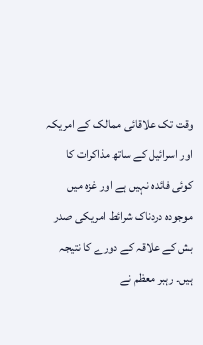وقت تک علاقائی ممالک کے امریکہ اور اسرائیل کے ساتھ مذاکرات کا کوئی فائدہ نہیں ہے اور غزہ میں موجودہ دردناک شرائط امریکی صدر بش کے علاقہ کے دورے کا نتیجہ ہیں۔ رہبر معظم نے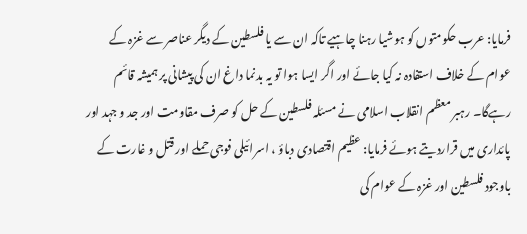فرمایا: عرب حکومتوں کو ہوشیا رہنا چاہیے تاکہ ان سے یا فلسطین کے دیگر عناصر سے غزہ کے عوام کے خلاف استفادہ نہ کیا جائے اور اگر ایسا ہوا تو یہ بدنما داغ ان کی پیشانی پر ہمیشہ قائم رہےگا۔ رہبر معظم انقلاب اسلامی نے مسئلہ فلسطین کے حل کو صرف مقاومت اور جد و جہد اور پائداری میں قراردیتے ہوئے فرمایا: عظیم اقتصادی دباؤ ، اسرائیلی فوجی حملے اور قتل و غارت کے باوجود فلسطین اور غزہ کے عوام کی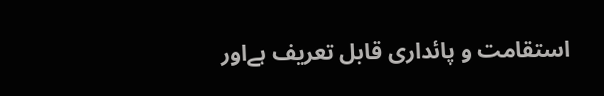استقامت و پائداری قابل تعریف ہےاور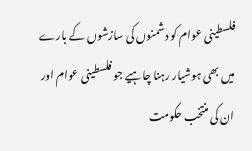فلسطینی عوام کو دشمنوں کی سازشوں کے بارے میں بھی ہوشیار رہنا چاہیے جو فلسطینی عوام اور ان کی منتخب حکومت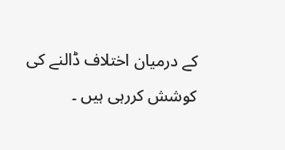کے درمیان اختلاف ڈالنے کی کوشش کررہی ہیں ۔